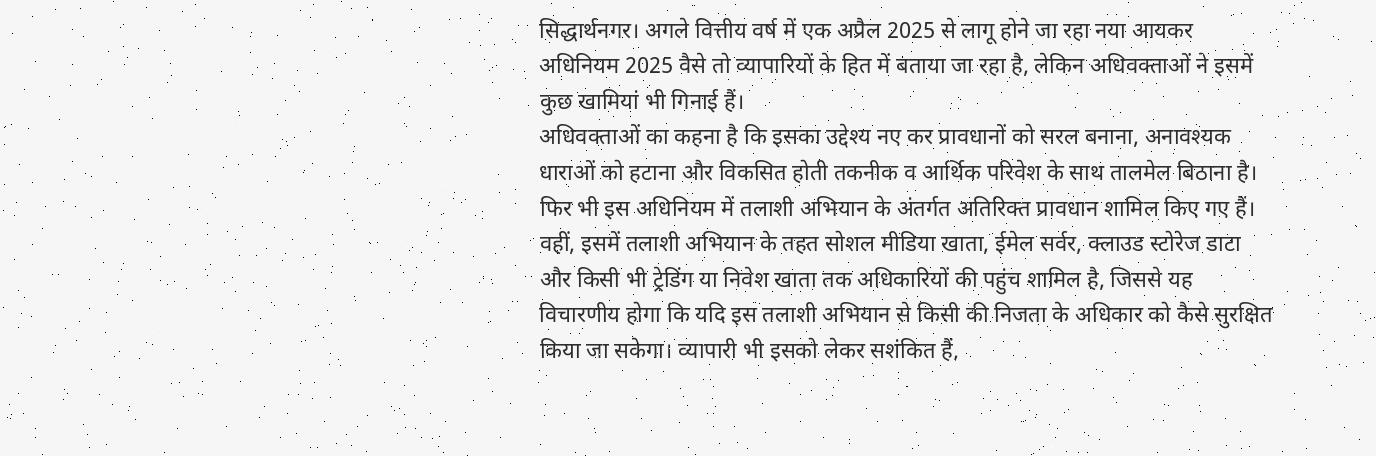सिद्धार्थनगर। अगले वित्तीय वर्ष में एक अप्रैल 2025 से लागू होने जा रहा नया आयकर अधिनियम 2025 वैसे तो व्यापारियों के हित में बताया जा रहा है, लेकिन अधिवक्ताओं ने इसमें कुछ खामियां भी गिनाई हैं।
अधिवक्ताओं का कहना है कि इसका उद्देश्य नए कर प्रावधानों को सरल बनाना, अनावश्यक धाराओं को हटाना और विकसित होती तकनीक व आर्थिक परिवेश के साथ तालमेल बिठाना है। फिर भी इस अधिनियम में तलाशी अभियान के अंतर्गत अतिरिक्त प्रावधान शामिल किए गए हैं।
वहीं, इसमें तलाशी अभियान के तहत सोशल मीडिया खाता, ईमेल सर्वर, क्लाउड स्टोरेज डाटा और किसी भी ट्रेडिंग या निवेश खाता तक अधिकारियों की पहुंच शामिल है, जिससे यह विचारणीय होगा कि यदि इस तलाशी अभियान से किसी की निजता के अधिकार को कैसे सुरक्षित किया जा सकेगा। व्यापारी भी इसको लेकर सशंकित हैं,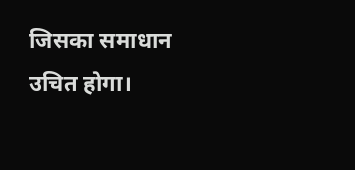जिसका समाधान उचित होगा।